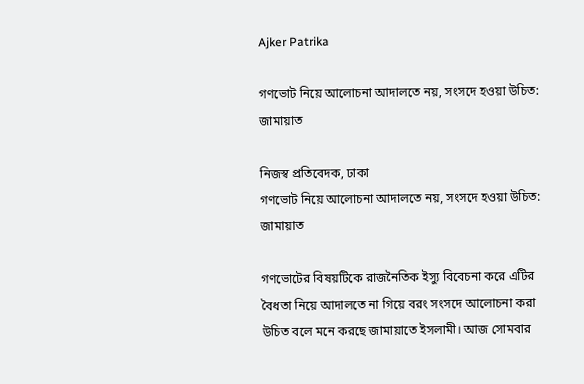Ajker Patrika

গণভোট নিয়ে আলোচনা আদালতে নয়, সংসদে হওয়া উচিত: জামায়াত

নিজস্ব প্রতিবেদক, ঢাকা
গণভোট নিয়ে আলোচনা আদালতে নয়, সংসদে হওয়া উচিত: জামায়াত

গণভোটের বিষয়টিকে রাজনৈতিক ইস্যু বিবেচনা করে এটির বৈধতা নিয়ে আদালতে না গিয়ে বরং সংসদে আলোচনা করা উচিত বলে মনে করছে জামায়াতে ইসলামী। আজ সোমবার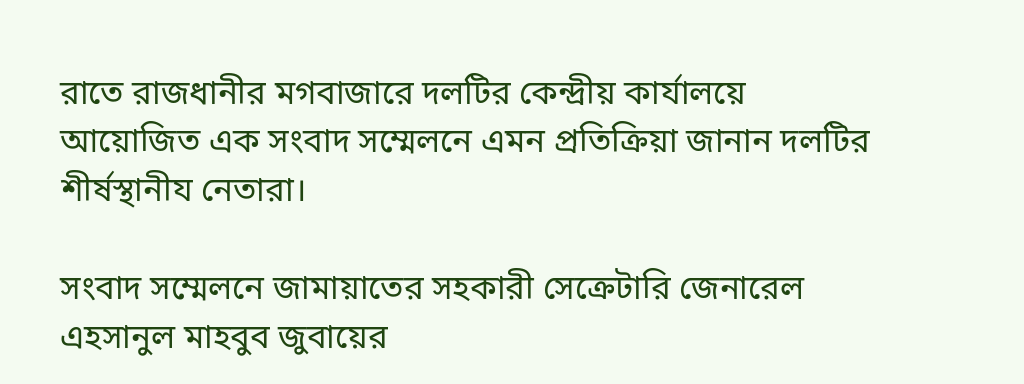রাতে রাজধানীর মগবাজারে দলটির কেন্দ্রীয় কার্যালয়ে আয়োজিত এক সংবাদ সম্মেলনে এমন প্রতিক্রিয়া জানান দলটির শীর্ষস্থানীয নেতারা।

সংবাদ সম্মেলনে জামায়াতের সহকারী সেক্রেটারি জেনারেল এহসানুল মাহবুব জুবায়ের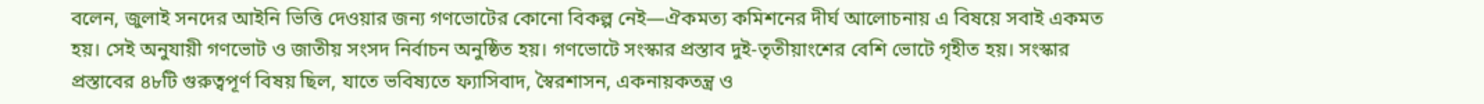বলেন, জুলাই সনদের আইনি ভিত্তি দেওয়ার জন্য গণভোটের কোনো বিকল্প নেই—ঐকমত্য কমিশনের দীর্ঘ আলোচনায় এ বিষয়ে সবাই একমত হয়। সেই অনুযায়ী গণভোট ও জাতীয় সংসদ নির্বাচন অনুষ্ঠিত হয়। গণভোটে সংস্কার প্রস্তাব দুই-তৃতীয়াংশের বেশি ভোটে গৃহীত হয়। সংস্কার প্রস্তাবের ৪৮টি গুরুত্বপূর্ণ বিষয় ছিল, যাতে ভবিষ্যতে ফ্যাসিবাদ, স্বৈরশাসন, একনায়কতন্ত্র ও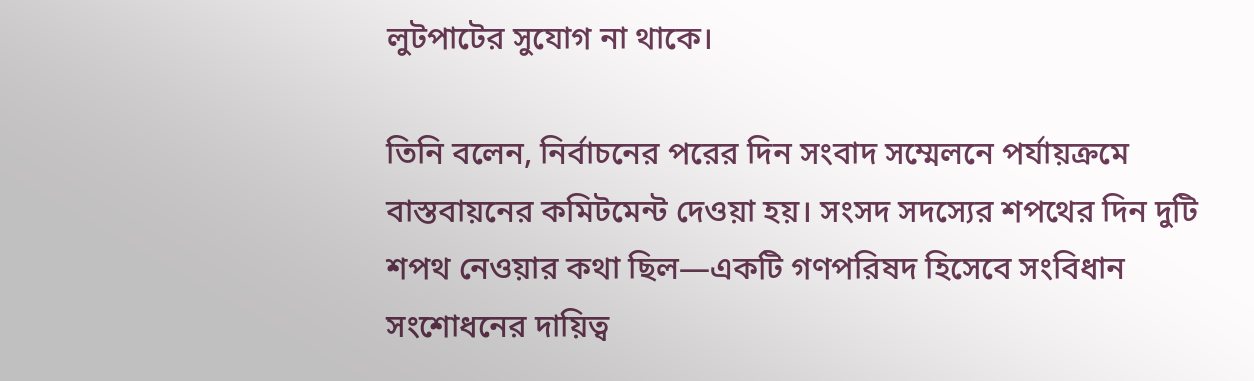লুটপাটের সুযোগ না থাকে।

তিনি বলেন, নির্বাচনের পরের দিন সংবাদ সম্মেলনে পর্যায়ক্রমে বাস্তবায়নের কমিটমেন্ট দেওয়া হয়। সংসদ সদস্যের শপথের দিন দুটি শপথ নেওয়ার কথা ছিল—একটি গণপরিষদ হিসেবে সংবিধান সংশোধনের দায়িত্ব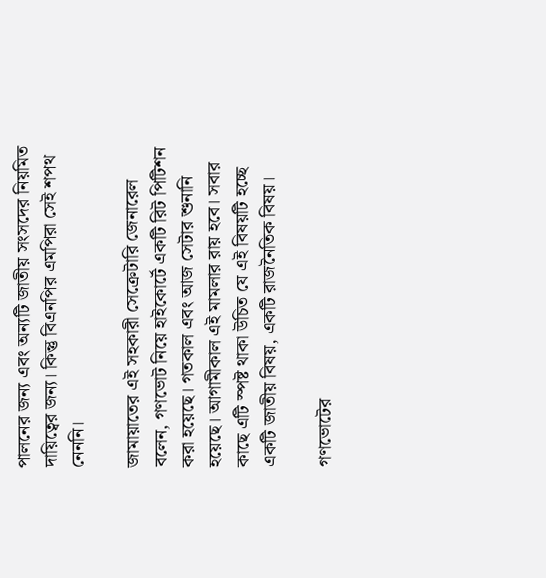পালনের জন্য এবং অন্যটি জাতীয় সংসদের নিয়মিত দায়িত্বের জন্য। কিন্তু বিএনপির এমপিরা সেই শপথ নেননি।

জামায়াতের এই সহকারী সেক্রেটারি জেনারেল বলেন, গণভোট নিয়ে হাইকোর্টে একটি রিট পিটিশন করা হয়েছে। গতকাল এবং আজ সেটার শুনানি হয়েছে। আগামীকাল এই মামলার রায় হবে। সবার কাছে এটি স্পষ্ট থাকা উচিত যে এই বিষয়টি হচ্ছে একটি জাতীয় বিষয়, একটি রাজনৈতিক বিষয়।

গণভোটের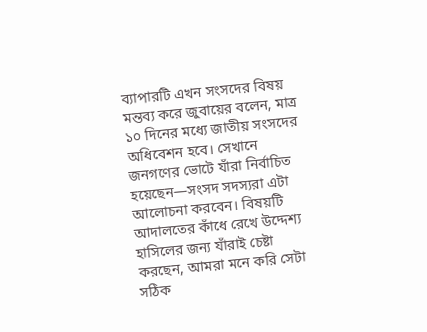ব্যাপারটি এখন সংসদের বিষয় মন্তব্য করে জুবায়ের বলেন, মাত্র ১০ দিনের মধ্যে জাতীয় সংসদের অধিবেশন হবে। সেখানে জনগণের ভোটে যাঁরা নির্বাচিত হয়েছেন—সংসদ সদস্যরা এটা আলোচনা করবেন। বিষয়টি আদালতের কাঁধে রেখে উদ্দেশ্য হাসিলের জন্য যাঁরাই চেষ্টা করছেন, আমরা মনে করি সেটা সঠিক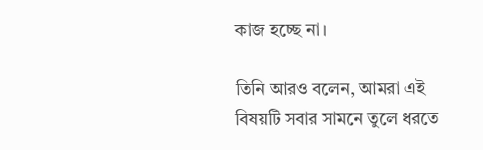কাজ হচ্ছে না।

তিনি আরও বলেন, আমরা এই বিষয়টি সবার সামনে তুলে ধরতে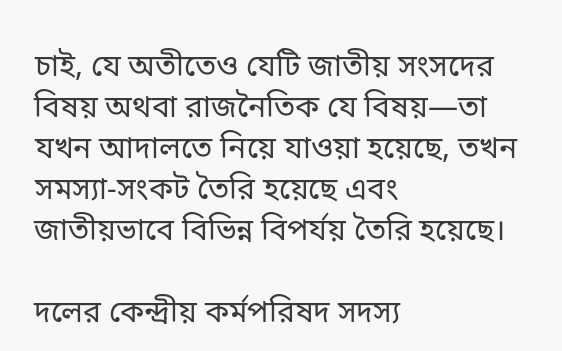চাই, যে অতীতেও যেটি জাতীয় সংসদের বিষয় অথবা রাজনৈতিক যে বিষয়—তা যখন আদালতে নিয়ে যাওয়া হয়েছে, তখন সমস্যা-সংকট তৈরি হয়েছে এবং জাতীয়ভাবে বিভিন্ন বিপর্যয় তৈরি হয়েছে।

দলের কেন্দ্রীয় কর্মপরিষদ সদস্য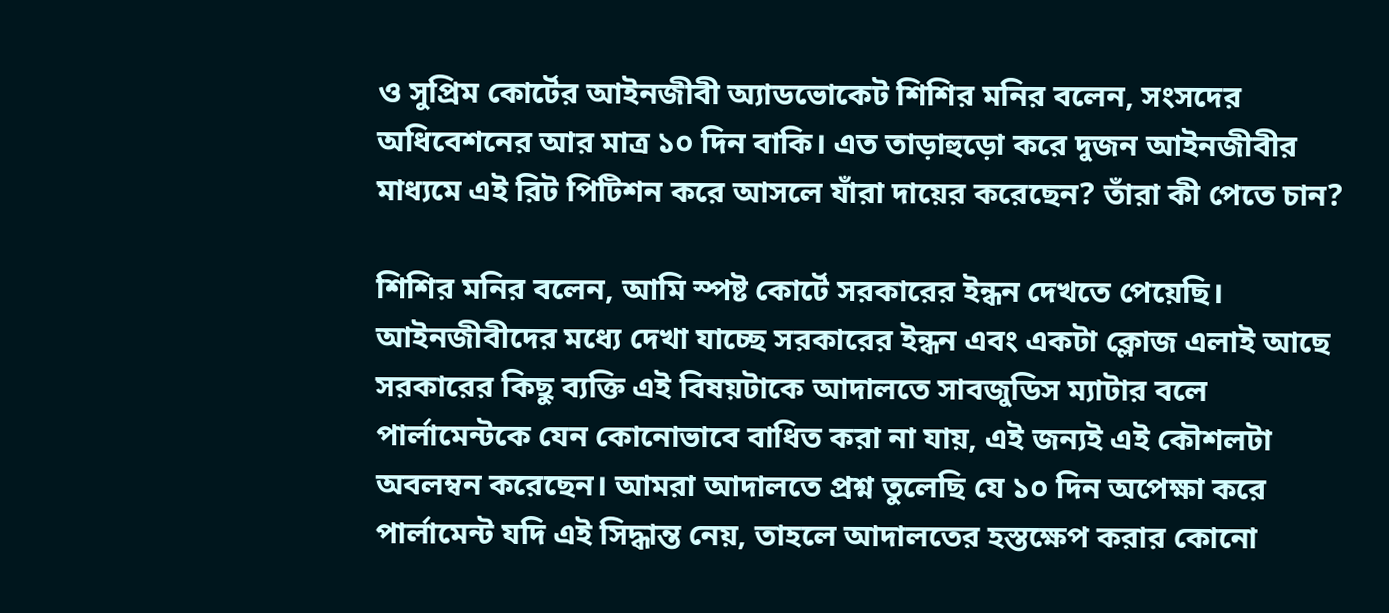ও সুপ্রিম কোর্টের আইনজীবী অ্যাডভোকেট শিশির মনির বলেন, সংসদের অধিবেশনের আর মাত্র ১০ দিন বাকি। এত তাড়াহুড়ো করে দুজন আইনজীবীর মাধ্যমে এই রিট পিটিশন করে আসলে যাঁরা দায়ের করেছেন? তাঁরা কী পেতে চান?

শিশির মনির বলেন, আমি স্পষ্ট কোর্টে সরকারের ইন্ধন দেখতে পেয়েছি। আইনজীবীদের মধ্যে দেখা যাচ্ছে সরকারের ইন্ধন এবং একটা ক্লোজ এলাই আছে সরকারের কিছু ব্যক্তি এই বিষয়টাকে আদালতে সাবজুডিস ম্যাটার বলে পার্লামেন্টকে যেন কোনোভাবে বাধিত করা না যায়, এই জন্যই এই কৌশলটা অবলম্বন করেছেন। আমরা আদালতে প্রশ্ন তুলেছি যে ১০ দিন অপেক্ষা করে পার্লামেন্ট যদি এই সিদ্ধান্ত নেয়, তাহলে আদালতের হস্তক্ষেপ করার কোনো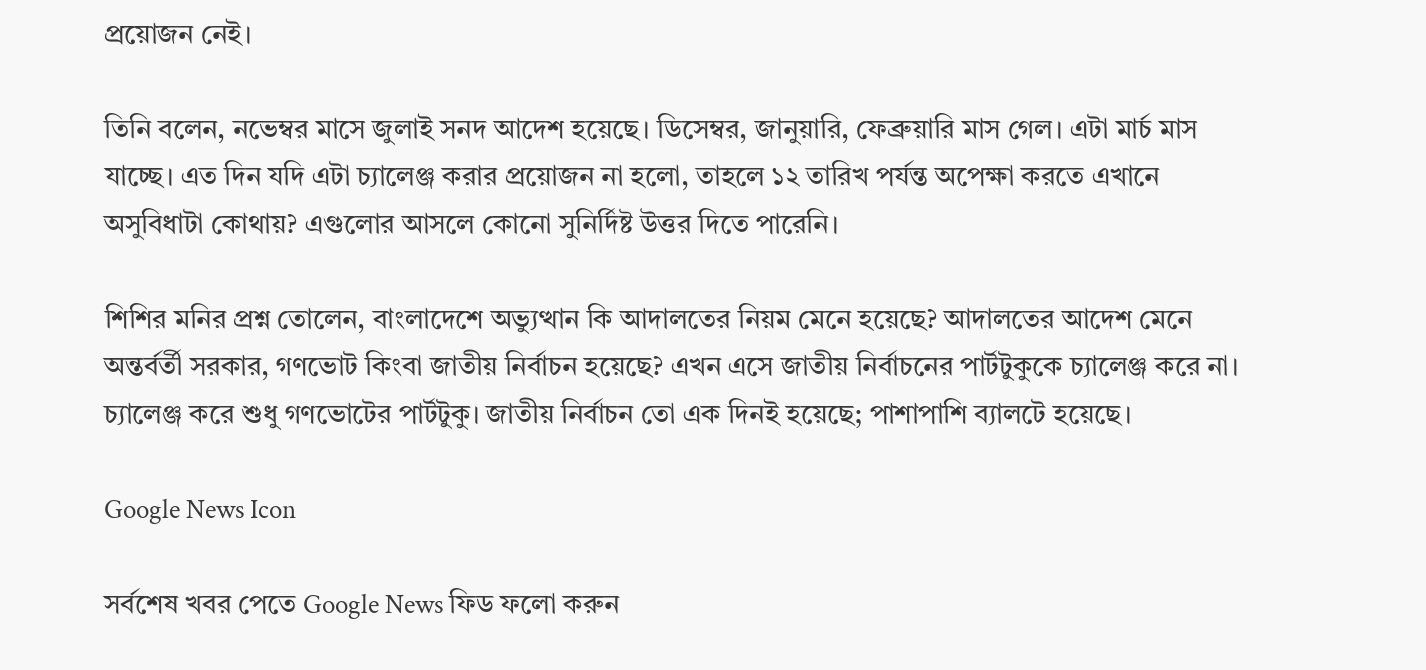প্রয়োজন নেই।

তিনি বলেন, নভেম্বর মাসে জুলাই সনদ আদেশ হয়েছে। ডিসেম্বর, জানুয়ারি, ফেব্রুয়ারি মাস গেল। এটা মার্চ মাস যাচ্ছে। এত দিন যদি এটা চ্যালেঞ্জ করার প্রয়োজন না হলো, তাহলে ১২ তারিখ পর্যন্ত অপেক্ষা করতে এখানে অসুবিধাটা কোথায়? এগুলোর আসলে কোনো সুনির্দিষ্ট উত্তর দিতে পারেনি।

শিশির মনির প্রশ্ন তোলেন, বাংলাদেশে অভ্যুত্থান কি আদালতের নিয়ম মেনে হয়েছে? আদালতের আদেশ মেনে অন্তর্বর্তী সরকার, গণভোট কিংবা জাতীয় নির্বাচন হয়েছে? এখন এসে জাতীয় নির্বাচনের পার্টটুকুকে চ্যালেঞ্জ করে না। চ্যালেঞ্জ করে শুধু গণভোটের পার্টটুকু। জাতীয় নির্বাচন তো এক দিনই হয়েছে; পাশাপাশি ব্যালটে হয়েছে।

Google News Icon

সর্বশেষ খবর পেতে Google News ফিড ফলো করুন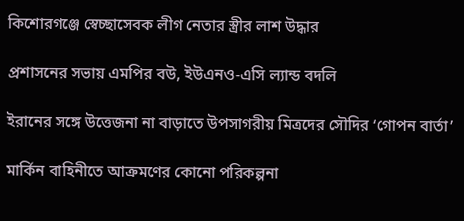কিশোরগঞ্জে স্বেচ্ছাসেবক লীগ নেতার স্ত্রীর লাশ উদ্ধার

প্রশাসনের সভায় এমপির বউ, ইউএনও-এসি ল্যান্ড বদলি

ইরানের সঙ্গে উত্তেজনা না বাড়াতে উপসাগরীয় মিত্রদের সৌদির ‘গোপন বার্তা’

মার্কিন বাহিনীতে আক্রমণের কোনো পরিকল্পনা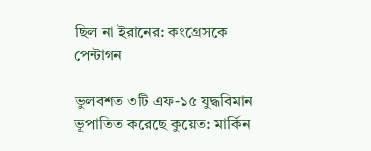ছিল না ইরানের: কংগ্রেসকে পেন্টাগন

ভুলবশত ৩টি এফ-১৫ যুদ্ধবিমান ভূপাতিত করেছে কুয়েত: মার্কিন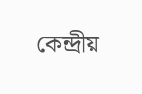কেন্দ্রীয়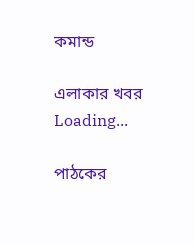কমান্ড

এলাকার খবর
Loading...

পাঠকের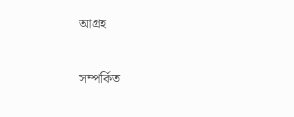আগ্রহ

সম্পর্কিত